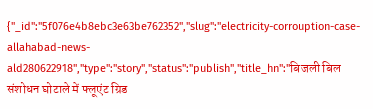{"_id":"5f076e4b8ebc3e63be762352","slug":"electricity-corrouption-case-allahabad-news-ald280622918","type":"story","status":"publish","title_hn":"बिजली बिल संशोधन घोटाले में फ्लूएंट ग्रिड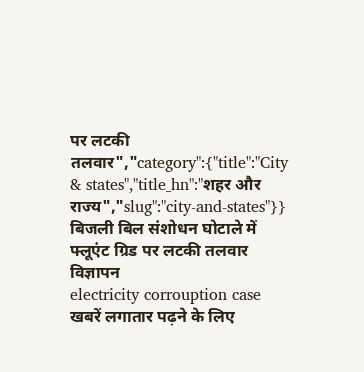पर लटकी तलवार","category":{"title":"City & states","title_hn":"शहर और राज्य","slug":"city-and-states"}}
बिजली बिल संशोधन घोटाले में फ्लूएंट ग्रिड पर लटकी तलवार
विज्ञापन
electricity corrouption case
खबरें लगातार पढ़ने के लिए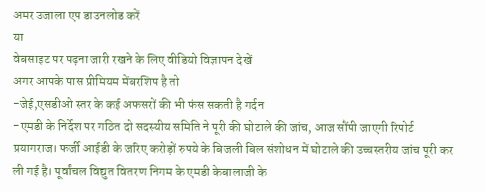अमर उजाला एप डाउनलोड करें
या
वेबसाइट पर पढ़ना जारी रखने के लिए वीडियो विज्ञापन देखें
अगर आपके पास प्रीमियम मेंबरशिप है तो
-जेई,एसडीओ स्तर के कई अफसरों की भी फंस सकती है गर्दन
-एमडी के निर्देश पर गठित दो सदस्यीय समिति ने पूरी की घोटाले की जांच, आज सौंपी जाएगी रिपोर्ट
प्रयागराज। फर्जी आईडी के जरिए करोड़ों रुपये के बिजली बिल संशोधन में घोटाले की उच्चस्तरीय जांच पूरी कर ली गई है। पूर्वांचल विद्युत वितरण निगम के एमडी केबालाजी के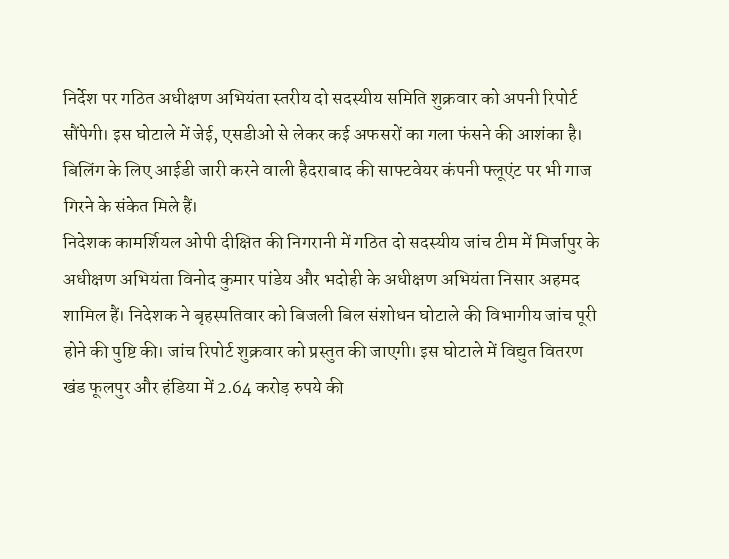निर्देश पर गठित अधीक्षण अभियंता स्तरीय दो सदस्यीय समिति शुक्रवार को अपनी रिपोर्ट सौंपेगी। इस घोटाले में जेई, एसडीओ से लेकर कई अफसरों का गला फंसने की आशंका है। बिलिंग के लिए आईडी जारी करने वाली हैदराबाद की साफ्टवेयर कंपनी फ्लूएंट पर भी गाज गिरने के संकेत मिले हैं।
निदेशक कामर्शियल ओपी दीक्षित की निगरानी में गठित दो सदस्यीय जांच टीम में मिर्जापुर के अधीक्षण अभियंता विनोद कुमार पांडेय और भदोही के अधीक्षण अभियंता निसार अहमद शामिल हैं। निदेशक ने बृहस्पतिवार को बिजली बिल संशोधन घोटाले की विभागीय जांच पूरी होने की पुष्टि की। जांच रिपोर्ट शुक्रवार को प्रस्तुत की जाएगी। इस घोटाले में विद्युत वितरण खंड फूलपुर और हंडिया में 2.64 करोड़ रुपये की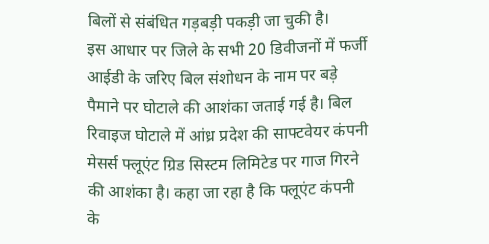बिलों से संबंधित गड़बड़ी पकड़ी जा चुकी है।
इस आधार पर जिले के सभी 20 डिवीजनों में फर्जी आईडी के जरिए बिल संशोधन के नाम पर बड़े पैमाने पर घोटाले की आशंका जताई गई है। बिल रिवाइज घोटाले में आंध्र प्रदेश की साफ्टवेयर कंपनी मेसर्स फ्लूएंट ग्रिड सिस्टम लिमिटेड पर गाज गिरने की आशंका है। कहा जा रहा है कि फ्लूएंट कंपनी के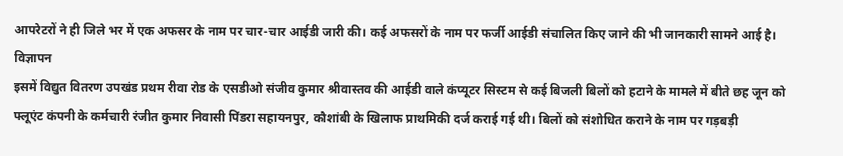आपरेटरों ने ही जिले भर में एक अफसर के नाम पर चार-चार आईडी जारी की। कई अफसरों के नाम पर फर्जी आईडी संचालित किए जाने की भी जानकारी सामने आई है।
विज्ञापन
इसमें विद्युत वितरण उपखंड प्रथम रीवा रोड के एसडीओ संजीव कुमार श्रीवास्तव की आईडी वाले कंप्यूटर सिस्टम से कई बिजली बिलों को हटाने के मामले में बीते छह जून को फ्लूएंट कंपनी के कर्मचारी रंजीत कुमार निवासी पिंडरा सहायनपुर, कौशांबी के खिलाफ प्राथमिकी दर्ज कराई गई थी। बिलों को संशोधित कराने के नाम पर गड़बड़ी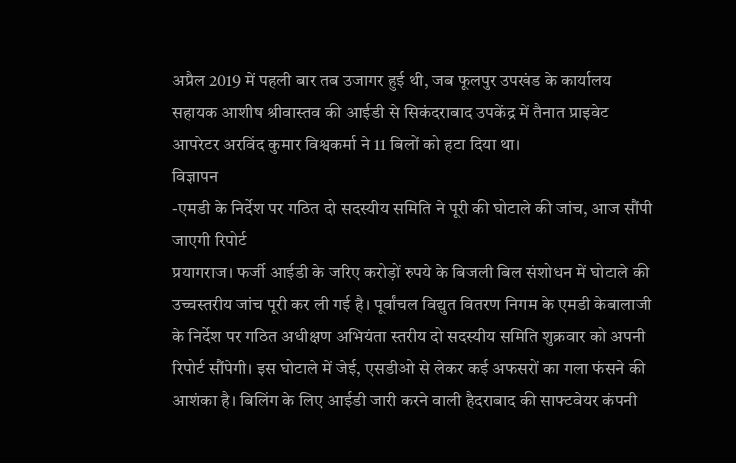अप्रैल 2019 में पहली बार तब उजागर हुई थी, जब फूलपुर उपखंड के कार्यालय सहायक आशीष श्रीवास्तव की आईडी से सिकंदराबाद उपकेंद्र में तैनात प्राइवेट आपरेटर अरविंद कुमार विश्वकर्मा ने 11 बिलों को हटा दिया था।
विज्ञापन
-एमडी के निर्देश पर गठित दो सदस्यीय समिति ने पूरी की घोटाले की जांच, आज सौंपी जाएगी रिपोर्ट
प्रयागराज। फर्जी आईडी के जरिए करोड़ों रुपये के बिजली बिल संशोधन में घोटाले की उच्चस्तरीय जांच पूरी कर ली गई है। पूर्वांचल विद्युत वितरण निगम के एमडी केबालाजी के निर्देश पर गठित अधीक्षण अभियंता स्तरीय दो सदस्यीय समिति शुक्रवार को अपनी रिपोर्ट सौंपेगी। इस घोटाले में जेई, एसडीओ से लेकर कई अफसरों का गला फंसने की आशंका है। बिलिंग के लिए आईडी जारी करने वाली हैदराबाद की साफ्टवेयर कंपनी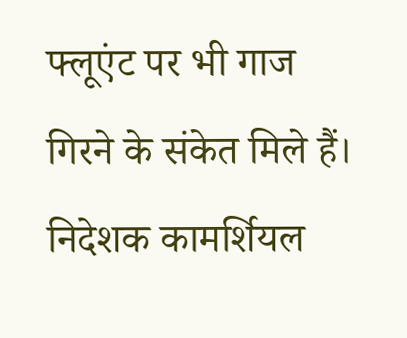फ्लूएंट पर भी गाज गिरने के संकेत मिले हैं।
निदेशक कामर्शियल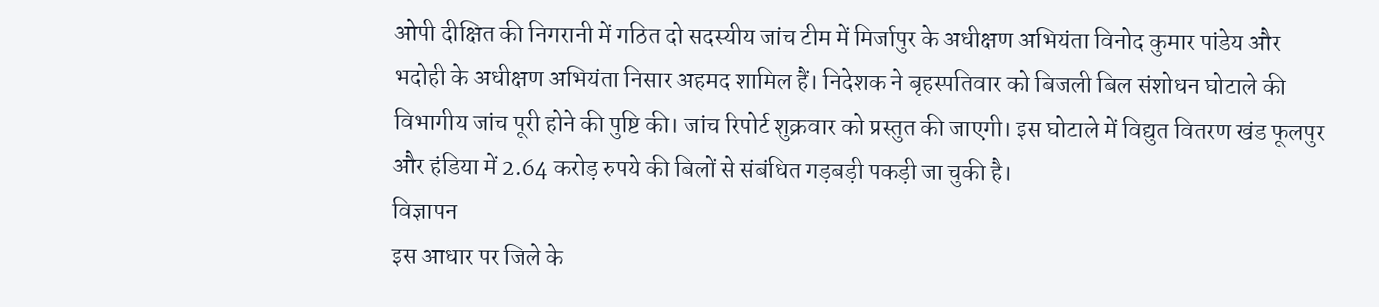ओपी दीक्षित की निगरानी में गठित दो सदस्यीय जांच टीम में मिर्जापुर के अधीक्षण अभियंता विनोद कुमार पांडेय और भदोही के अधीक्षण अभियंता निसार अहमद शामिल हैं। निदेशक ने बृहस्पतिवार को बिजली बिल संशोधन घोटाले की विभागीय जांच पूरी होने की पुष्टि की। जांच रिपोर्ट शुक्रवार को प्रस्तुत की जाएगी। इस घोटाले में विद्युत वितरण खंड फूलपुर और हंडिया में 2.64 करोड़ रुपये की बिलों से संबंधित गड़बड़ी पकड़ी जा चुकी है।
विज्ञापन
इस आधार पर जिले के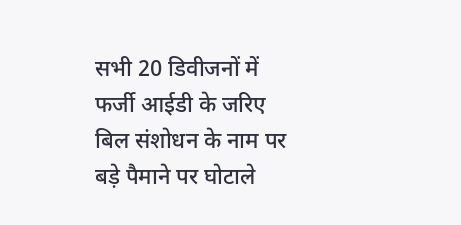सभी 20 डिवीजनों में फर्जी आईडी के जरिए बिल संशोधन के नाम पर बड़े पैमाने पर घोटाले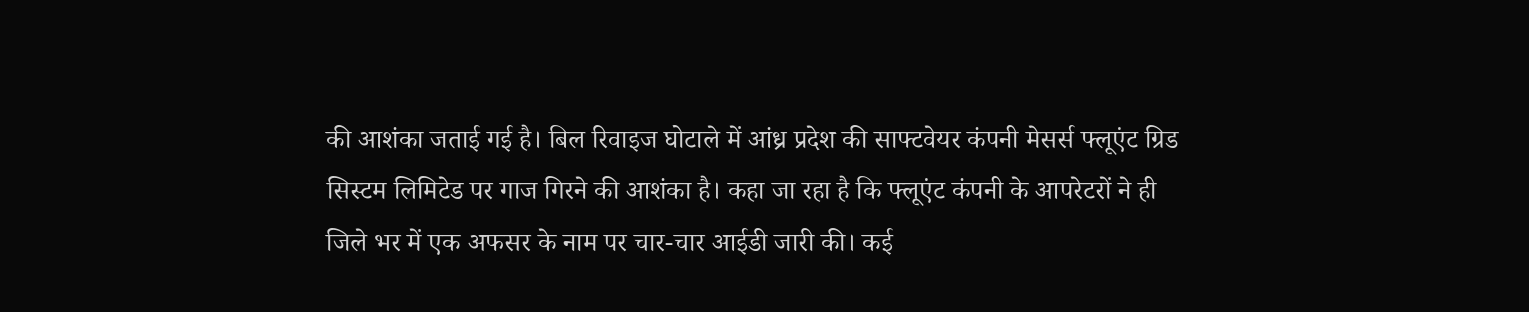की आशंका जताई गई है। बिल रिवाइज घोटाले में आंध्र प्रदेश की साफ्टवेयर कंपनी मेसर्स फ्लूएंट ग्रिड सिस्टम लिमिटेड पर गाज गिरने की आशंका है। कहा जा रहा है कि फ्लूएंट कंपनी के आपरेटरों ने ही जिले भर में एक अफसर के नाम पर चार-चार आईडी जारी की। कई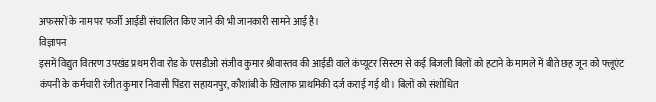अफसरों के नाम पर फर्जी आईडी संचालित किए जाने की भी जानकारी सामने आई है।
विज्ञापन
इसमें विद्युत वितरण उपखंड प्रथम रीवा रोड के एसडीओ संजीव कुमार श्रीवास्तव की आईडी वाले कंप्यूटर सिस्टम से कई बिजली बिलों को हटाने के मामले में बीते छह जून को फ्लूएंट कंपनी के कर्मचारी रंजीत कुमार निवासी पिंडरा सहायनपुर, कौशांबी के खिलाफ प्राथमिकी दर्ज कराई गई थी। बिलों को संशोधित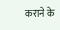कराने के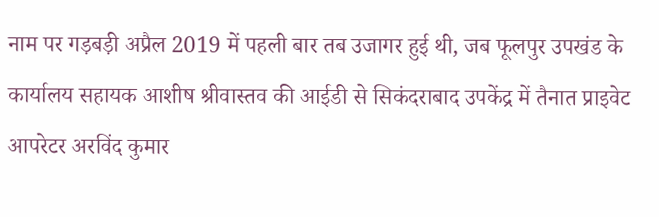नाम पर गड़बड़ी अप्रैल 2019 में पहली बार तब उजागर हुई थी, जब फूलपुर उपखंड के कार्यालय सहायक आशीष श्रीवास्तव की आईडी से सिकंदराबाद उपकेंद्र में तैनात प्राइवेट आपरेटर अरविंद कुमार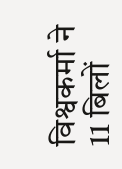विश्वकर्मा ने 11 बिलों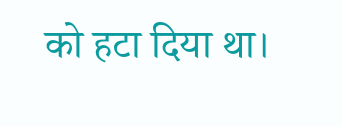को हटा दिया था।